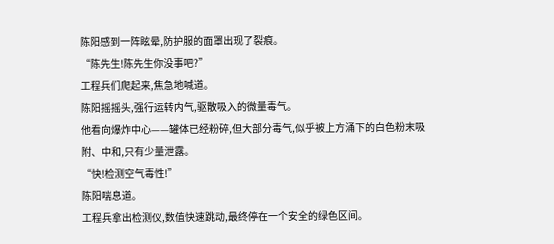陈阳感到一阵眩晕,防护服的面罩出现了裂痕。
“陈先生!陈先生你没事吧?”
工程兵们爬起来,焦急地喊道。
陈阳摇摇头,强行运转内气,驱散吸入的微量毒气。
他看向爆炸中心——罐体已经粉碎,但大部分毒气,似乎被上方涌下的白色粉末吸附、中和,只有少量泄露。
“快!检测空气毒性!”
陈阳喘息道。
工程兵拿出检测仪,数值快速跳动,最终停在一个安全的绿色区间。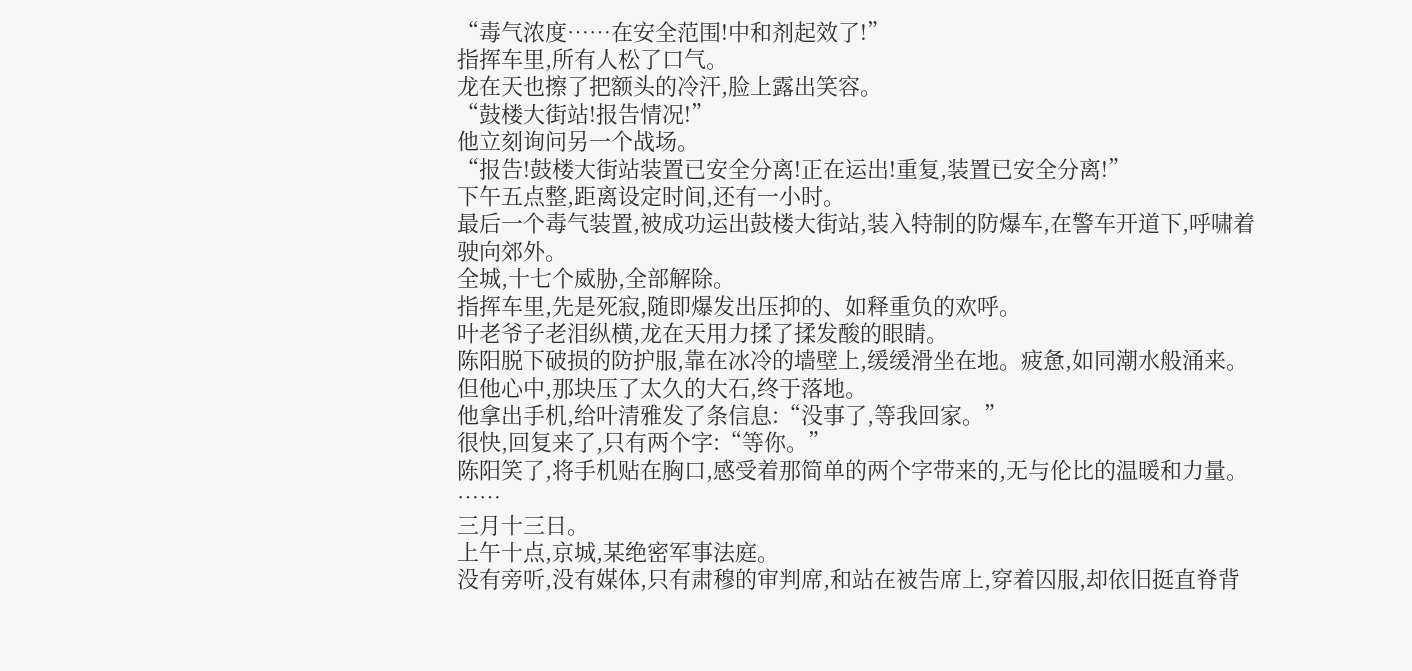“毒气浓度……在安全范围!中和剂起效了!”
指挥车里,所有人松了口气。
龙在天也擦了把额头的冷汗,脸上露出笑容。
“鼓楼大街站!报告情况!”
他立刻询问另一个战场。
“报告!鼓楼大街站装置已安全分离!正在运出!重复,装置已安全分离!”
下午五点整,距离设定时间,还有一小时。
最后一个毒气装置,被成功运出鼓楼大街站,装入特制的防爆车,在警车开道下,呼啸着驶向郊外。
全城,十七个威胁,全部解除。
指挥车里,先是死寂,随即爆发出压抑的、如释重负的欢呼。
叶老爷子老泪纵横,龙在天用力揉了揉发酸的眼睛。
陈阳脱下破损的防护服,靠在冰冷的墙壁上,缓缓滑坐在地。疲惫,如同潮水般涌来。
但他心中,那块压了太久的大石,终于落地。
他拿出手机,给叶清雅发了条信息:“没事了,等我回家。”
很快,回复来了,只有两个字:“等你。”
陈阳笑了,将手机贴在胸口,感受着那简单的两个字带来的,无与伦比的温暖和力量。
……
三月十三日。
上午十点,京城,某绝密军事法庭。
没有旁听,没有媒体,只有肃穆的审判席,和站在被告席上,穿着囚服,却依旧挺直脊背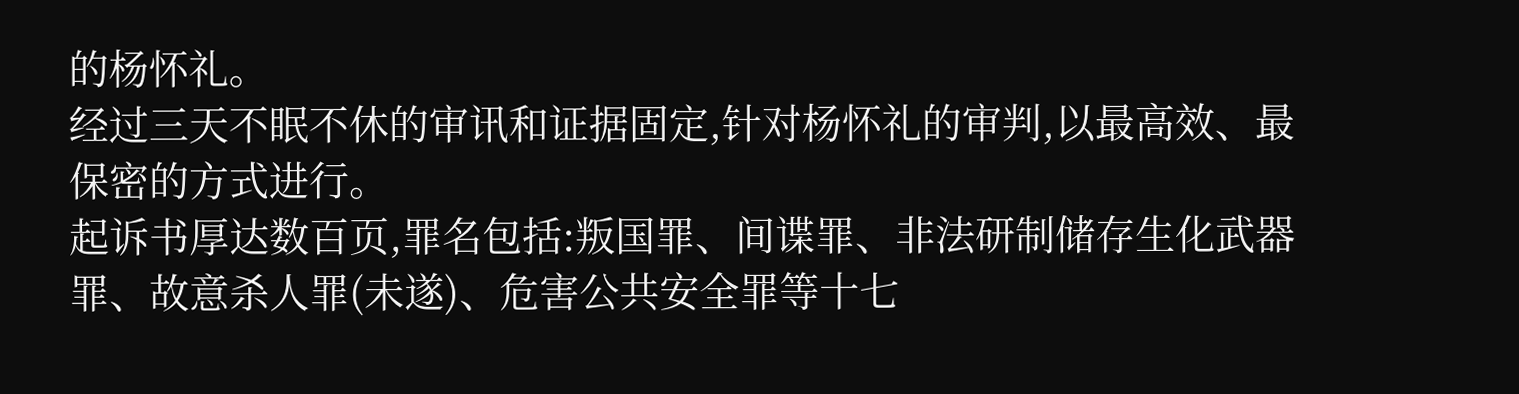的杨怀礼。
经过三天不眠不休的审讯和证据固定,针对杨怀礼的审判,以最高效、最保密的方式进行。
起诉书厚达数百页,罪名包括:叛国罪、间谍罪、非法研制储存生化武器罪、故意杀人罪(未遂)、危害公共安全罪等十七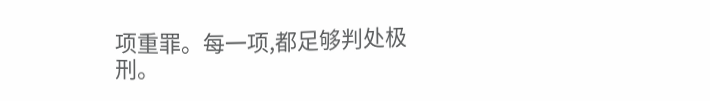项重罪。每一项,都足够判处极刑。